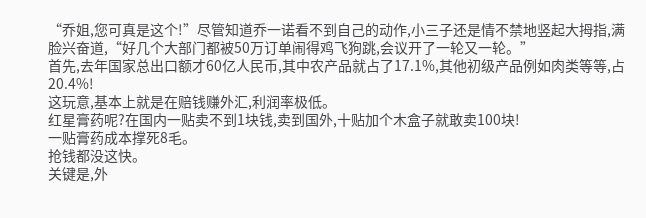“乔姐,您可真是这个!”尽管知道乔一诺看不到自己的动作,小三子还是情不禁地竖起大拇指,满脸兴奋道,“好几个大部门都被50万订单闹得鸡飞狗跳,会议开了一轮又一轮。”
首先,去年国家总出口额才60亿人民币,其中农产品就占了17.1%,其他初级产品例如肉类等等,占20.4%!
这玩意,基本上就是在赔钱赚外汇,利润率极低。
红星膏药呢?在国内一贴卖不到1块钱,卖到国外,十贴加个木盒子就敢卖100块!
一贴膏药成本撑死8毛。
抢钱都没这快。
关键是,外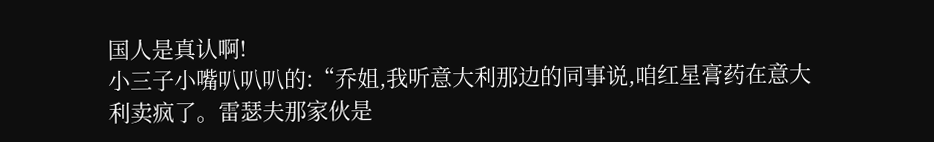国人是真认啊!
小三子小嘴叭叭叭的:“乔姐,我听意大利那边的同事说,咱红星膏药在意大利卖疯了。雷瑟夫那家伙是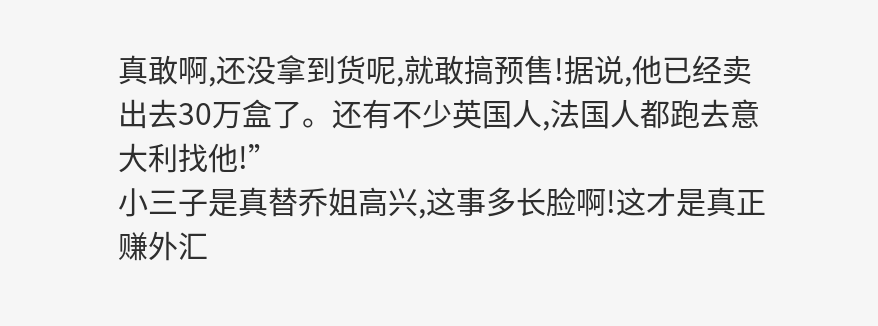真敢啊,还没拿到货呢,就敢搞预售!据说,他已经卖出去30万盒了。还有不少英国人,法国人都跑去意大利找他!”
小三子是真替乔姐高兴,这事多长脸啊!这才是真正赚外汇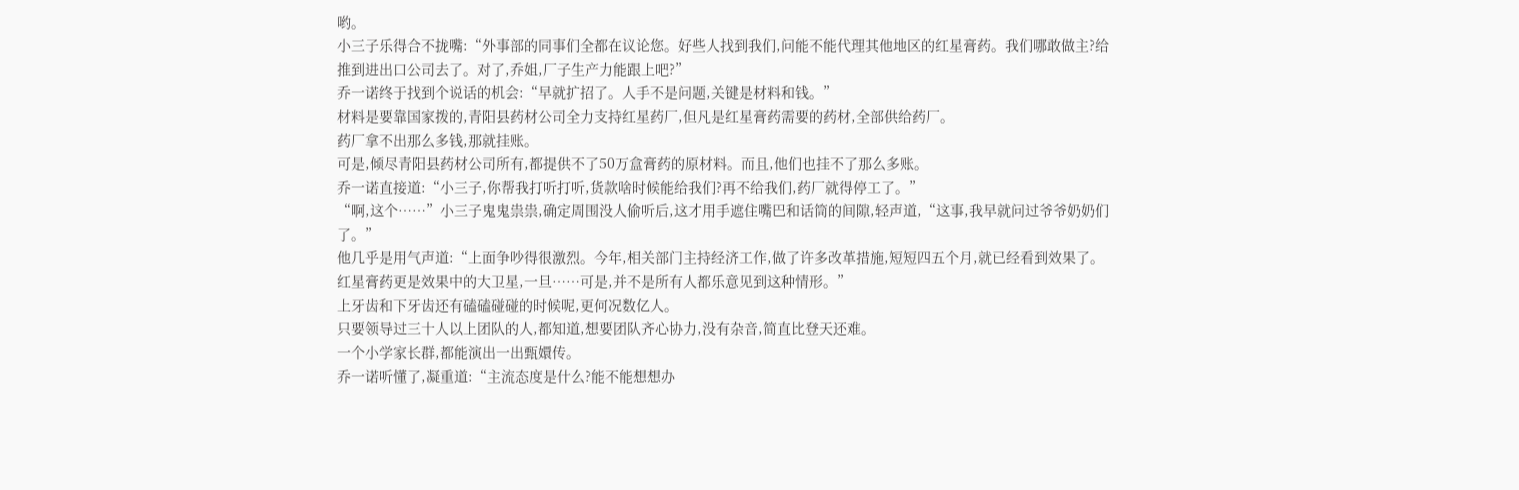哟。
小三子乐得合不拢嘴:“外事部的同事们全都在议论您。好些人找到我们,问能不能代理其他地区的红星膏药。我们哪敢做主?给推到进出口公司去了。对了,乔姐,厂子生产力能跟上吧?”
乔一诺终于找到个说话的机会:“早就扩招了。人手不是问题,关键是材料和钱。”
材料是要靠国家拨的,青阳县药材公司全力支持红星药厂,但凡是红星膏药需要的药材,全部供给药厂。
药厂拿不出那么多钱,那就挂账。
可是,倾尽青阳县药材公司所有,都提供不了50万盒膏药的原材料。而且,他们也挂不了那么多账。
乔一诺直接道:“小三子,你帮我打听打听,货款啥时候能给我们?再不给我们,药厂就得停工了。”
“啊,这个……”小三子鬼鬼祟祟,确定周围没人偷听后,这才用手遮住嘴巴和话筒的间隙,轻声道,“这事,我早就问过爷爷奶奶们了。”
他几乎是用气声道:“上面争吵得很激烈。今年,相关部门主持经济工作,做了许多改革措施,短短四五个月,就已经看到效果了。红星膏药更是效果中的大卫星,一旦……可是,并不是所有人都乐意见到这种情形。”
上牙齿和下牙齿还有磕磕碰碰的时候呢,更何况数亿人。
只要领导过三十人以上团队的人,都知道,想要团队齐心协力,没有杂音,简直比登天还难。
一个小学家长群,都能演出一出甄嬛传。
乔一诺听懂了,凝重道:“主流态度是什么?能不能想想办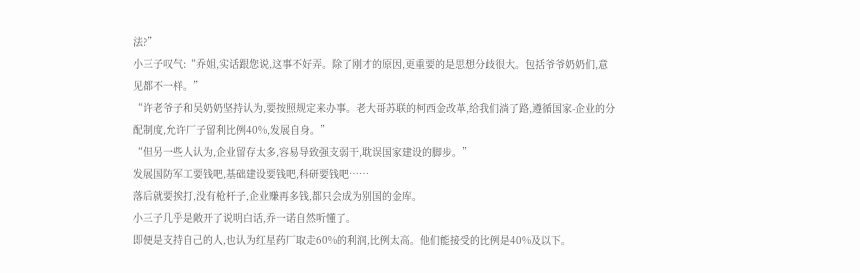法?”
小三子叹气:“乔姐,实话跟您说,这事不好弄。除了刚才的原因,更重要的是思想分歧很大。包括爷爷奶奶们,意见都不一样。”
“许老爷子和吴奶奶坚持认为,要按照规定来办事。老大哥苏联的柯西金改革,给我们淌了路,遵循国家-企业的分配制度,允许厂子留利比例40%,发展自身。”
“但另一些人认为,企业留存太多,容易导致强支弱干,耽误国家建设的脚步。”
发展国防军工要钱吧,基础建设要钱吧,科研要钱吧……
落后就要挨打,没有枪杆子,企业赚再多钱,都只会成为别国的金库。
小三子几乎是敞开了说明白话,乔一诺自然听懂了。
即便是支持自己的人,也认为红星药厂取走60%的利润,比例太高。他们能接受的比例是40%及以下。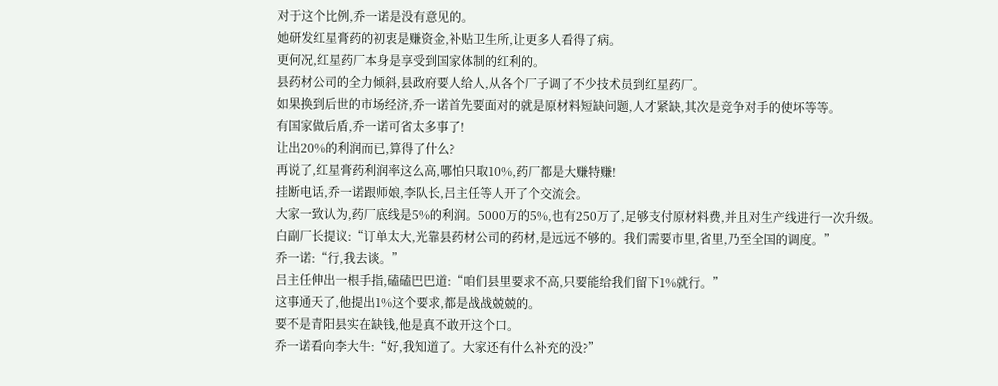对于这个比例,乔一诺是没有意见的。
她研发红星膏药的初衷是赚资金,补贴卫生所,让更多人看得了病。
更何况,红星药厂本身是享受到国家体制的红利的。
县药材公司的全力倾斜,县政府要人给人,从各个厂子调了不少技术员到红星药厂。
如果换到后世的市场经济,乔一诺首先要面对的就是原材料短缺问题,人才紧缺,其次是竞争对手的使坏等等。
有国家做后盾,乔一诺可省太多事了!
让出20%的利润而已,算得了什么?
再说了,红星膏药利润率这么高,哪怕只取10%,药厂都是大赚特赚!
挂断电话,乔一诺跟师娘,李队长,吕主任等人开了个交流会。
大家一致认为,药厂底线是5%的利润。5000万的5%,也有250万了,足够支付原材料费,并且对生产线进行一次升级。
白副厂长提议:“订单太大,光靠县药材公司的药材,是远远不够的。我们需要市里,省里,乃至全国的调度。”
乔一诺:“行,我去谈。”
吕主任伸出一根手指,磕磕巴巴道:“咱们县里要求不高,只要能给我们留下1%就行。”
这事通天了,他提出1%这个要求,都是战战兢兢的。
要不是青阳县实在缺钱,他是真不敢开这个口。
乔一诺看向李大牛:“好,我知道了。大家还有什么补充的没?”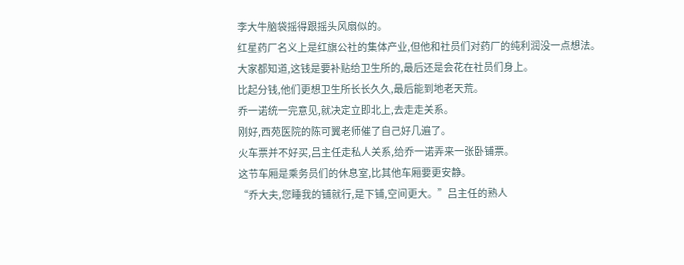李大牛脑袋摇得跟摇头风扇似的。
红星药厂名义上是红旗公社的集体产业,但他和社员们对药厂的纯利润没一点想法。
大家都知道,这钱是要补贴给卫生所的,最后还是会花在社员们身上。
比起分钱,他们更想卫生所长长久久,最后能到地老天荒。
乔一诺统一完意见,就决定立即北上,去走走关系。
刚好,西苑医院的陈可翼老师催了自己好几遍了。
火车票并不好买,吕主任走私人关系,给乔一诺弄来一张卧铺票。
这节车厢是乘务员们的休息室,比其他车厢要更安静。
“乔大夫,您睡我的铺就行,是下铺,空间更大。”吕主任的熟人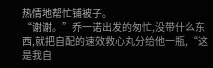热情地帮忙铺被子。
“谢谢。”乔一诺出发的匆忙,没带什么东西,就把自配的速效救心丸分给他一瓶,“这是我自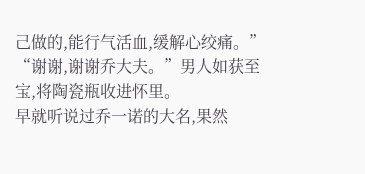己做的,能行气活血,缓解心绞痛。”
“谢谢,谢谢乔大夫。”男人如获至宝,将陶瓷瓶收进怀里。
早就听说过乔一诺的大名,果然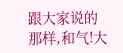跟大家说的那样,和气!大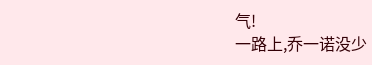气!
一路上,乔一诺没少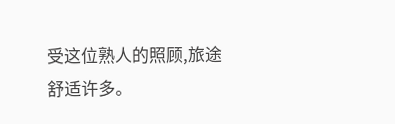受这位熟人的照顾,旅途舒适许多。